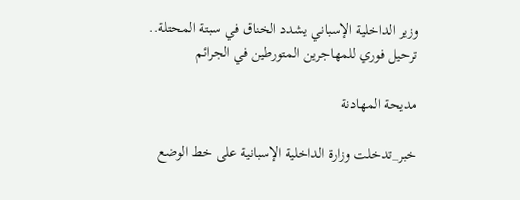وزير الداخلية الإسباني يشدد الخناق في سبتة المحتلة.. ترحيل فوري للمهاجرين المتورطين في الجرائم

مديحة المهادنة

خبر_تدخلت وزارة الداخلية الإسبانية على خط الوضع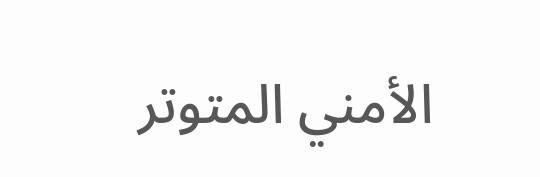الأمني المتوتر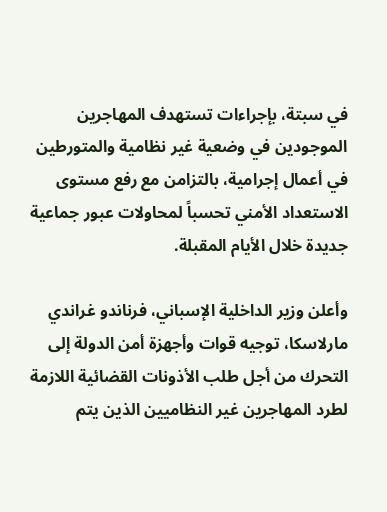في سبتة، بإجراءات تستهدف المهاجرين الموجودين في وضعية غير نظامية والمتورطين في أعمال إجرامية، بالتزامن مع رفع مستوى الاستعداد الأمني تحسباً لمحاولات عبور جماعية جديدة خلال الأيام المقبلة.

وأعلن وزير الداخلية الإسباني، فرناندو غراندي مارلاسكا، توجيه قوات وأجهزة أمن الدولة إلى التحرك من أجل طلب الأذونات القضائية اللازمة لطرد المهاجرين غير النظاميين الذين يتم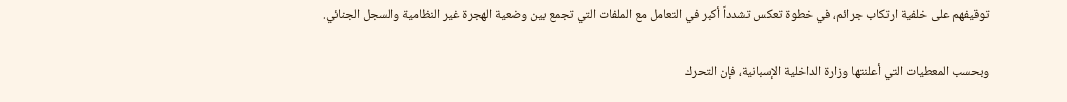توقيفهم على خلفية ارتكاب جرائم، في خطوة تعكس تشدداً أكبر في التعامل مع الملفات التي تجمع بين وضعية الهجرة غير النظامية والسجل الجنائي.

وبحسب المعطيات التي أعلنتها وزارة الداخلية الإسبانية، فإن التحرك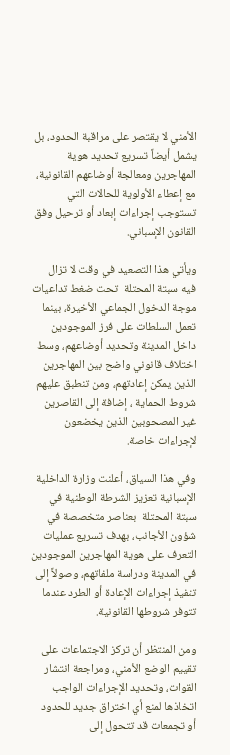الأمني لا يقتصر على مراقبة الحدود، بل يشمل أيضاً تسريع تحديد هوية المهاجرين ومعالجة أوضاعهم القانونية، مع إعطاء الأولوية للحالات التي تستوجب إجراءات إبعاد أو ترحيل وفق القانون الإسباني.

ويأتي هذا التصعيد في وقت لا تزال فيه سبتة المحتلة  تحت ضغط تداعيات موجة الدخول الجماعي الأخيرة، بينما تعمل السلطات على فرز الموجودين داخل المدينة وتحديد أوضاعهم، وسط اختلاف قانوني واضح بين المهاجرين الذين يمكن إعادتهم، ومن تنطبق عليهم شروط الحماية ، إضافة إلى القاصرين غير المصحوبين الذين يخضعون لإجراءات خاصة.

وفي هذا السياق، أعلنت وزارة الداخلية الإسبانية تعزيز الشرطة الوطنية في سبتة المحتلة  بعناصر متخصصة في شؤون الأجانب، بهدف تسريع عمليات التعرف على هوية المهاجرين الموجودين في المدينة ودراسة ملفاتهم، وصولاً إلى تنفيذ إجراءات الإعادة أو الطرد عندما تتوفر شروطها القانونية.

ومن المنتظر أن تركز الاجتماعات على تقييم الوضع الأمني، ومراجعة انتشار القوات، وتحديد الإجراءات الواجب اتخاذها لمنع أي اختراق جديد للحدود أو تجمعات قد تتحول إلى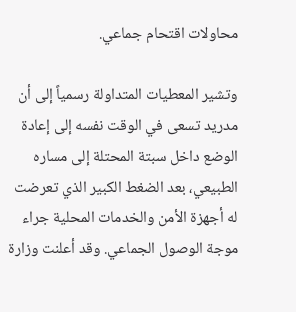محاولات اقتحام جماعي.

وتشير المعطيات المتداولة رسمياً إلى أن مدريد تسعى في الوقت نفسه إلى إعادة الوضع داخل سبتة المحتلة إلى مساره الطبيعي، بعد الضغط الكبير الذي تعرضت له أجهزة الأمن والخدمات المحلية جراء موجة الوصول الجماعي. وقد أعلنت وزارة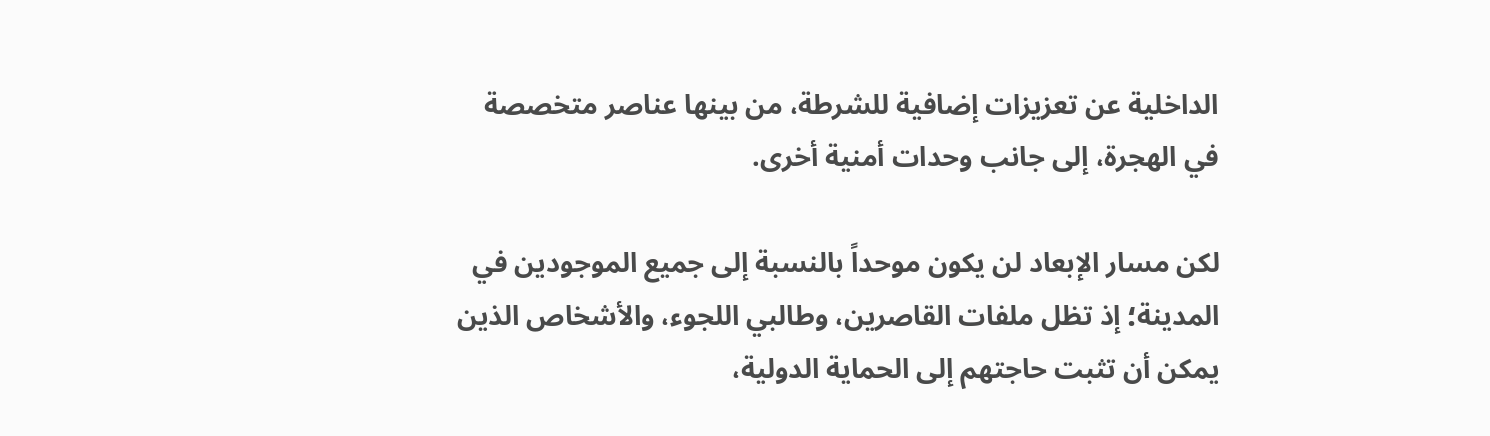الداخلية عن تعزيزات إضافية للشرطة، من بينها عناصر متخصصة في الهجرة، إلى جانب وحدات أمنية أخرى.

لكن مسار الإبعاد لن يكون موحداً بالنسبة إلى جميع الموجودين في المدينة؛ إذ تظل ملفات القاصرين، وطالبي اللجوء، والأشخاص الذين يمكن أن تثبت حاجتهم إلى الحماية الدولية،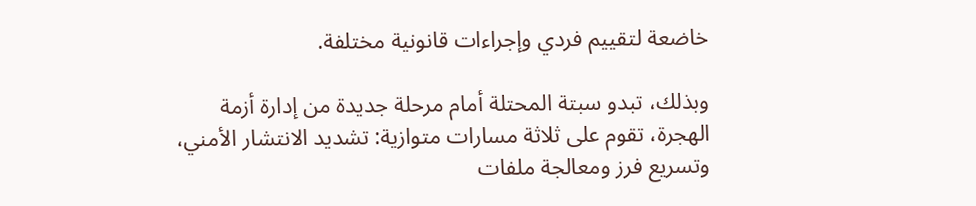خاضعة لتقييم فردي وإجراءات قانونية مختلفة.

وبذلك، تبدو سبتة المحتلة أمام مرحلة جديدة من إدارة أزمة الهجرة، تقوم على ثلاثة مسارات متوازية: تشديد الانتشار الأمني، وتسريع فرز ومعالجة ملفات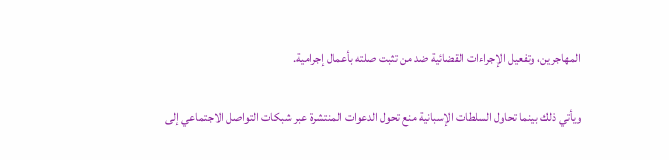المهاجرين، وتفعيل الإجراءات القضائية ضد من تثبت صلته بأعمال إجرامية.

ويأتي ذلك بينما تحاول السلطات الإسبانية منع تحول الدعوات المنتشرة عبر شبكات التواصل الاجتماعي إلى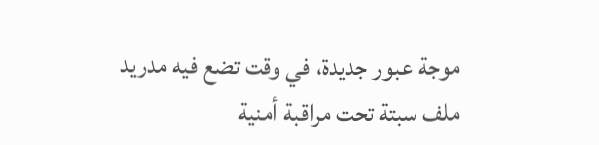موجة عبور جديدة، في وقت تضع فيه مدريد ملف سبتة تحت مراقبة أمنية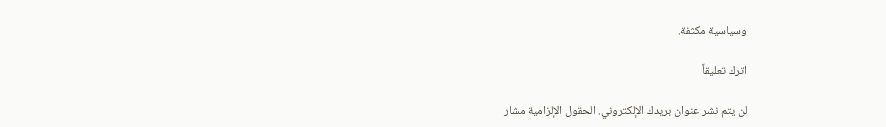وسياسية مكثفة.

اترك تعليقاً

لن يتم نشر عنوان بريدك الإلكتروني. الحقول الإلزامية مشار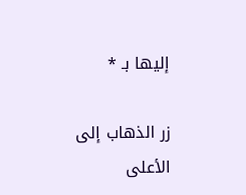إليها بـ *

زر الذهاب إلى الأعلى